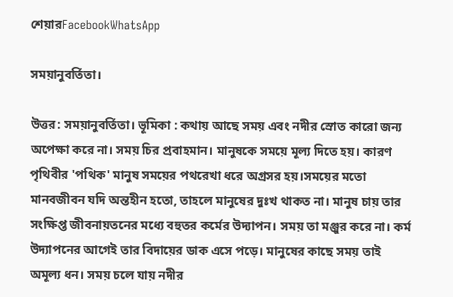শেয়ারFacebookWhatsApp

সময়ানুবর্তিতা।

উত্তর: সময়ানুবর্তিতা। ভূমিকা : কথায় আছে সময় এবং নদীর স্রোত কারো জন্য অপেক্ষা করে না। সময় চির প্রবাহমান। মানুষকে সময়ে মূল্য দিতে হয়। কারণ পৃথিবীর 'পথিক' মানুষ সময়ের পথরেখা ধরে অগ্রসর হয়।সময়ের মতো মানবজীবন যদি অন্তহীন হতো, তাহলে মানুষের দুঃখ থাকত না। মানুষ চায় তার সংক্ষিপ্ত জীবনায়তনের মধ্যে বহুতর কর্মের উদ্যাপন। সময় তা মঞ্জুর করে না। কর্ম উদ্যাপনের আগেই তার বিদায়ের ডাক এসে পড়ে। মানুষের কাছে সময় তাই অমূল্য ধন। সময় চলে যায় নদীর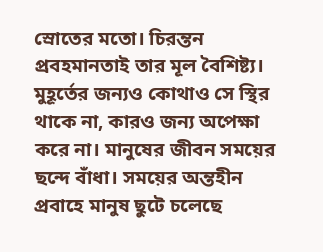স্রোতের মতো। চিরন্তন প্রবহমানতাই তার মূল বৈশিষ্ট্য। মুহূর্তের জন্যও কোথাও সে স্থির থাকে না, কারও জন্য অপেক্ষা করে না। মানুষের জীবন সময়ের ছন্দে বাঁধা। সময়ের অন্তহীন প্রবাহে মানুষ ছুটে চলেছে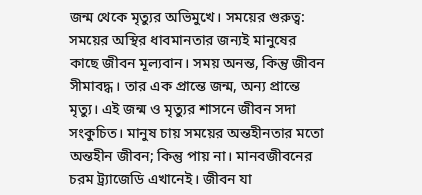জন্ম থেকে মৃত্যুর অভিমুখে। সময়ের গুরুত্ব: সময়ের অস্থির ধাবমানতার জন্যই মানুষের কাছে জীবন মূল্যবান। সময় অনন্ত, কিন্তু জীবন সীমাবদ্ধ। তার এক প্রান্তে জন্ম, অন্য প্রান্তে মৃত্যু। এই জন্ম ও মৃত্যুর শাসনে জীবন সদা সংকুচিত। মানুষ চায় সময়ের অন্তহীনতার মতো অন্তহীন জীবন; কিন্তু পায় না। মানবজীবনের চরম ট্র্যাজেডি এখানেই। জীবন যা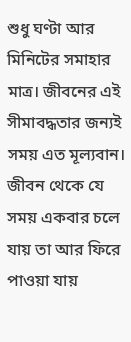শুধু ঘণ্টা আর মিনিটের সমাহার মাত্র। জীবনের এই সীমাবদ্ধতার জন্যই সময় এত মূল্যবান। জীবন থেকে যে সময় একবার চলে যায় তা আর ফিরে পাওয়া যায়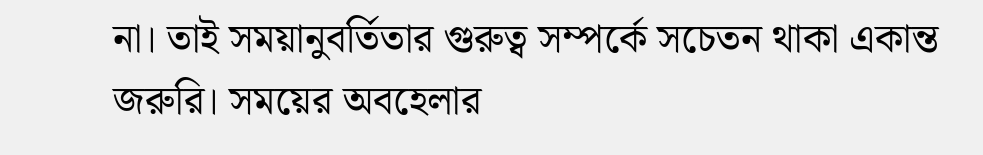না। তাই সময়ানুবর্তিতার গুরুত্ব সম্পর্কে সচেতন থাকা একান্ত জরুরি। সময়ের অবহেলার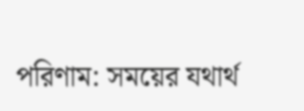পরিণাম: সময়ের যথার্থ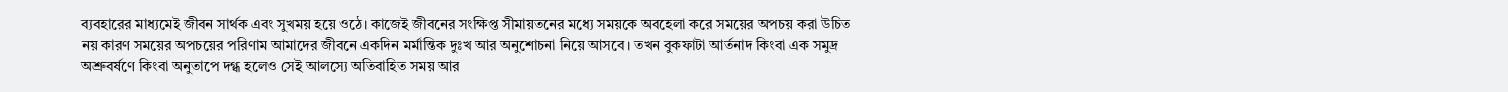ব্যবহারের মাধ্যমেই জীবন সার্থক এবং সুখময় হয়ে ওঠে। কাজেই জীবনের সংক্ষিপ্ত সীমায়তনের মধ্যে সময়কে অবহেলা করে সময়ের অপচয় করা উচিত নয় কারণ সময়ের অপচয়ের পরিণাম আমাদের জীবনে একদিন মর্মান্তিক দুঃখ আর অনুশোচনা নিয়ে আসবে। তখন বুকফাটা আর্তনাদ কিংবা এক সমুদ্র অশ্রুবর্ষণে কিংবা অনুতাপে দগ্ধ হলেও সেই আলস্যে অতিবাহিত সময় আর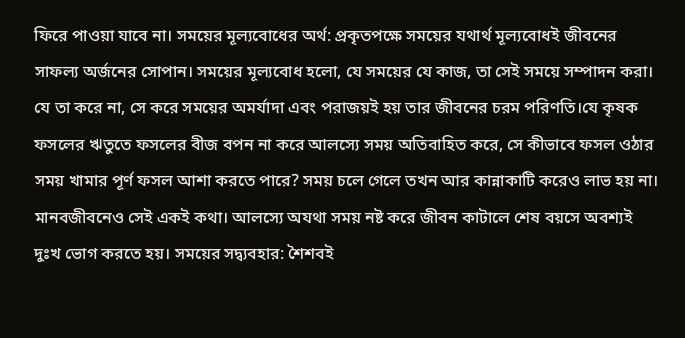ফিরে পাওয়া যাবে না। সময়ের মূল্যবোধের অর্থ: প্রকৃতপক্ষে সময়ের যথার্থ মূল্যবোধই জীবনের সাফল্য অর্জনের সোপান। সময়ের মূল্যবোধ হলো, যে সময়ের যে কাজ, তা সেই সময়ে সম্পাদন করা। যে তা করে না, সে করে সময়ের অমর্যাদা এবং পরাজয়ই হয় তার জীবনের চরম পরিণতি।যে কৃষক ফসলের ঋতুতে ফসলের বীজ বপন না করে আলস্যে সময় অতিবাহিত করে, সে কীভাবে ফসল ওঠার সময় খামার পূর্ণ ফসল আশা করতে পারে? সময় চলে গেলে তখন আর কান্নাকাটি করেও লাভ হয় না। মানবজীবনেও সেই একই কথা। আলস্যে অযথা সময় নষ্ট করে জীবন কাটালে শেষ বয়সে অবশ্যই দুঃখ ভোগ করতে হয়। সময়ের সদ্ব্যবহার: শৈশবই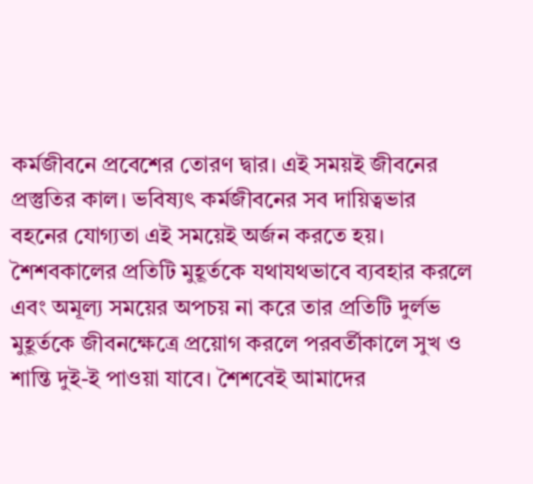কর্মজীবনে প্রবেশের তোরণ দ্বার। এই সময়ই জীবনের প্রস্তুতির কাল। ভবিষ্যৎ কর্মজীবনের সব দায়িত্বভার বহনের যোগ্যতা এই সময়েই অর্জন করতে হয়। শৈশবকালের প্রতিটি মুহূর্তকে যথাযথভাবে ব্যবহার করলে এবং অমূল্য সময়ের অপচয় না করে তার প্রতিটি দুর্লভ মুহূর্তকে জীবনক্ষেত্রে প্রয়োগ করলে পরবর্তীকালে সুখ ও শান্তি দুই-ই পাওয়া যাবে। শৈশবেই আমাদের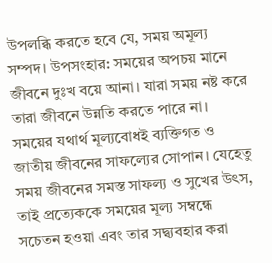উপলব্ধি করতে হবে যে, সময় অমূল্য সম্পদ। উপসংহার: সময়ের অপচয় মানে জীবনে দুঃখ বয়ে আনা। যারা সময় নষ্ট করে তারা জীবনে উন্নতি করতে পারে না। সময়ের যথার্থ মূল্যবোধই ব্যক্তিগত ও জাতীয় জীবনের সাফল্যের সোপান। যেহেতু সময় জীবনের সমস্ত সাফল্য ও সুখের উৎস, তাই প্রত্যেককে সময়ের মূল্য সম্বন্ধে সচেতন হওয়া এবং তার সদ্ব্যবহার করা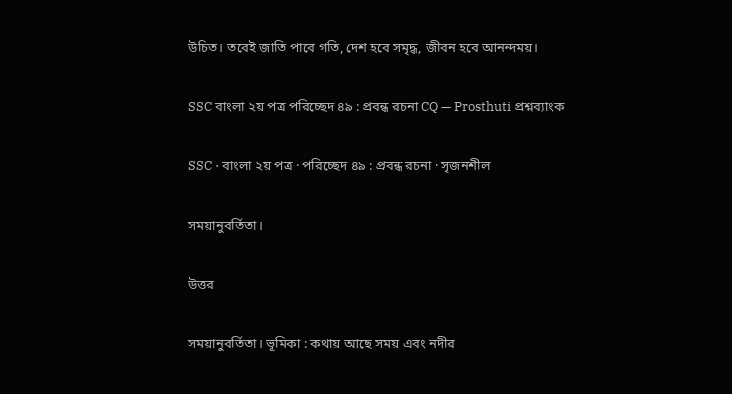উচিত। তবেই জাতি পাবে গতি, দেশ হবে সমৃদ্ধ, জীবন হবে আনন্দময়।

SSC বাংলা ২য় পত্র পরিচ্ছেদ ৪৯ : প্রবন্ধ রচনা CQ — Prosthuti প্রশ্নব্যাংক

SSC · বাংলা ২য় পত্র · পরিচ্ছেদ ৪৯ : প্রবন্ধ রচনা · সৃজনশীল

সময়ানুবর্তিতা।

উত্তর

সময়ানুবর্তিতা। ভূমিকা : কথায় আছে সময় এবং নদীর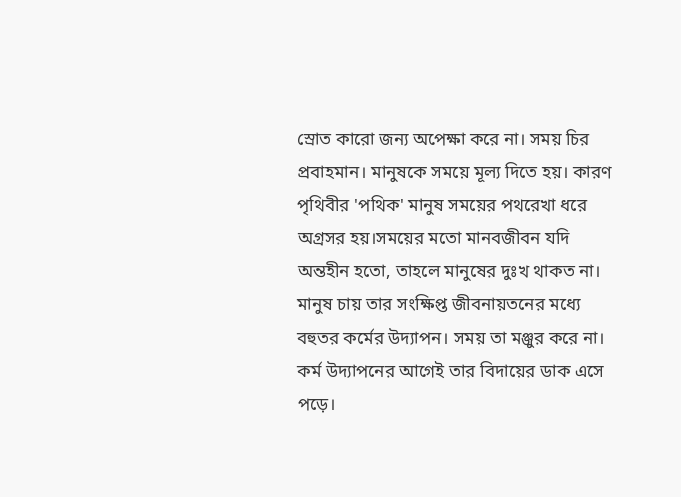স্রোত কারো জন্য অপেক্ষা করে না। সময় চির প্রবাহমান। মানুষকে সময়ে মূল্য দিতে হয়। কারণ পৃথিবীর 'পথিক' মানুষ সময়ের পথরেখা ধরে অগ্রসর হয়।সময়ের মতো মানবজীবন যদি অন্তহীন হতো, তাহলে মানুষের দুঃখ থাকত না। মানুষ চায় তার সংক্ষিপ্ত জীবনায়তনের মধ্যে বহুতর কর্মের উদ্যাপন। সময় তা মঞ্জুর করে না। কর্ম উদ্যাপনের আগেই তার বিদায়ের ডাক এসে পড়ে।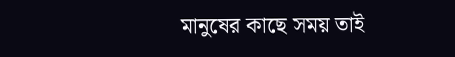মানুষের কাছে সময় তাই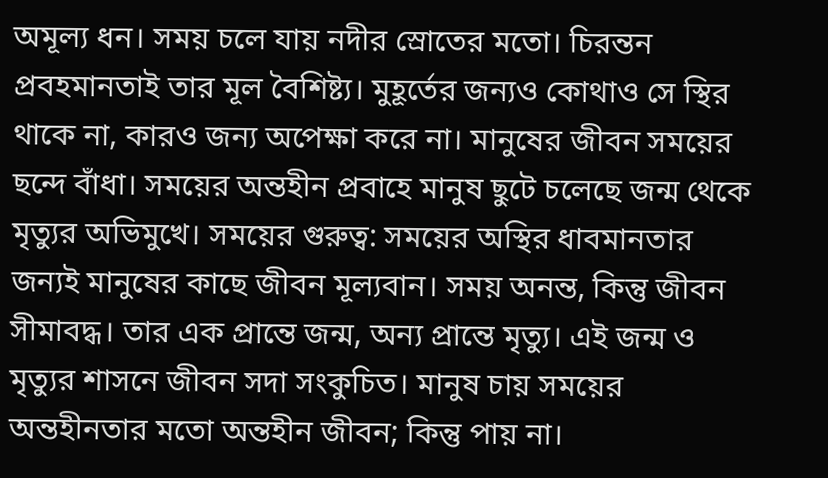অমূল্য ধন। সময় চলে যায় নদীর স্রোতের মতো। চিরন্তন প্রবহমানতাই তার মূল বৈশিষ্ট্য। মুহূর্তের জন্যও কোথাও সে স্থির থাকে না, কারও জন্য অপেক্ষা করে না। মানুষের জীবন সময়ের ছন্দে বাঁধা। সময়ের অন্তহীন প্রবাহে মানুষ ছুটে চলেছে জন্ম থেকে মৃত্যুর অভিমুখে। সময়ের গুরুত্ব: সময়ের অস্থির ধাবমানতার জন্যই মানুষের কাছে জীবন মূল্যবান। সময় অনন্ত, কিন্তু জীবন সীমাবদ্ধ। তার এক প্রান্তে জন্ম, অন্য প্রান্তে মৃত্যু। এই জন্ম ও মৃত্যুর শাসনে জীবন সদা সংকুচিত। মানুষ চায় সময়ের অন্তহীনতার মতো অন্তহীন জীবন; কিন্তু পায় না।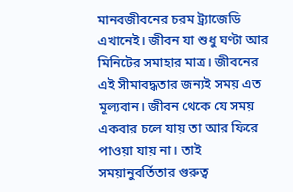মানবজীবনের চরম ট্র্যাজেডি এখানেই। জীবন যা শুধু ঘণ্টা আর মিনিটের সমাহার মাত্র। জীবনের এই সীমাবদ্ধতার জন্যই সময় এত মূল্যবান। জীবন থেকে যে সময় একবার চলে যায় তা আর ফিরে পাওয়া যায় না। তাই সময়ানুবর্তিতার গুরুত্ব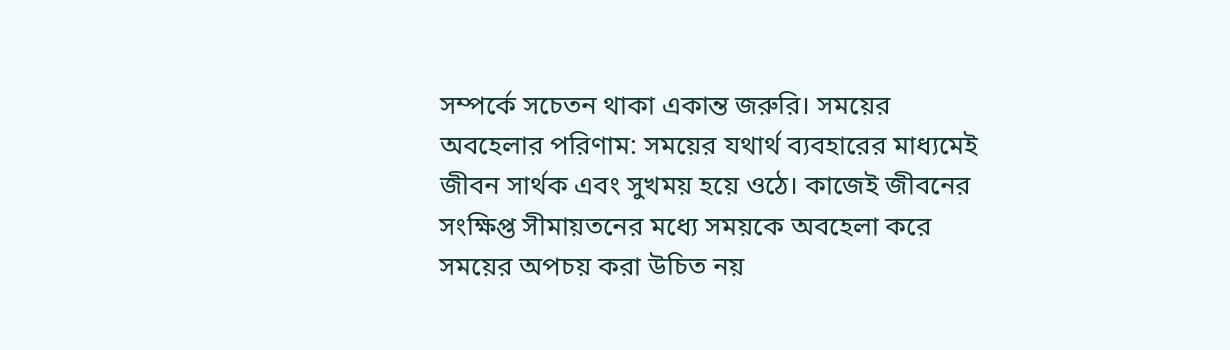সম্পর্কে সচেতন থাকা একান্ত জরুরি। সময়ের অবহেলার পরিণাম: সময়ের যথার্থ ব্যবহারের মাধ্যমেই জীবন সার্থক এবং সুখময় হয়ে ওঠে। কাজেই জীবনের সংক্ষিপ্ত সীমায়তনের মধ্যে সময়কে অবহেলা করে সময়ের অপচয় করা উচিত নয়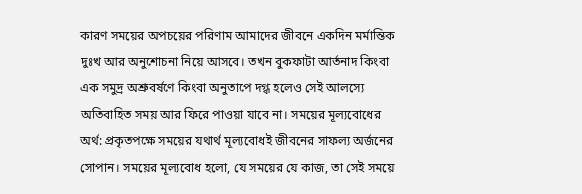কারণ সময়ের অপচয়ের পরিণাম আমাদের জীবনে একদিন মর্মান্তিক দুঃখ আর অনুশোচনা নিয়ে আসবে। তখন বুকফাটা আর্তনাদ কিংবা এক সমুদ্র অশ্রুবর্ষণে কিংবা অনুতাপে দগ্ধ হলেও সেই আলস্যে অতিবাহিত সময় আর ফিরে পাওয়া যাবে না। সময়ের মূল্যবোধের অর্থ: প্রকৃতপক্ষে সময়ের যথার্থ মূল্যবোধই জীবনের সাফল্য অর্জনের সোপান। সময়ের মূল্যবোধ হলো, যে সময়ের যে কাজ, তা সেই সময়ে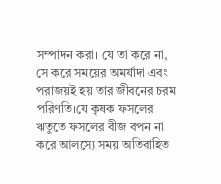সম্পাদন করা। যে তা করে না, সে করে সময়ের অমর্যাদা এবং পরাজয়ই হয় তার জীবনের চরম পরিণতি।যে কৃষক ফসলের ঋতুতে ফসলের বীজ বপন না করে আলস্যে সময় অতিবাহিত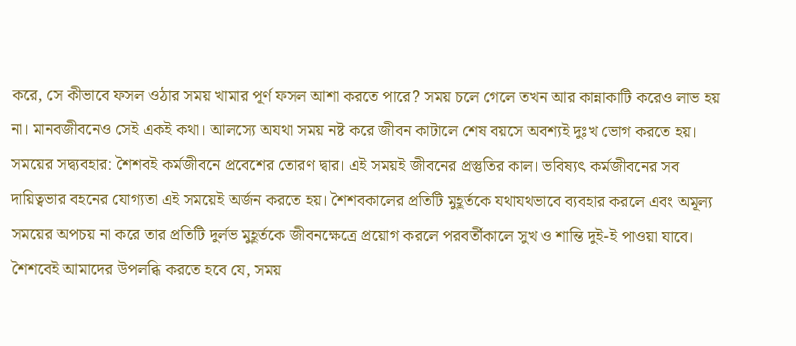করে, সে কীভাবে ফসল ওঠার সময় খামার পূর্ণ ফসল আশা করতে পারে? সময় চলে গেলে তখন আর কান্নাকাটি করেও লাভ হয় না। মানবজীবনেও সেই একই কথা। আলস্যে অযথা সময় নষ্ট করে জীবন কাটালে শেষ বয়সে অবশ্যই দুঃখ ভোগ করতে হয়। সময়ের সদ্ব্যবহার: শৈশবই কর্মজীবনে প্রবেশের তোরণ দ্বার। এই সময়ই জীবনের প্রস্তুতির কাল। ভবিষ্যৎ কর্মজীবনের সব দায়িত্বভার বহনের যোগ্যতা এই সময়েই অর্জন করতে হয়। শৈশবকালের প্রতিটি মুহূর্তকে যথাযথভাবে ব্যবহার করলে এবং অমূল্য সময়ের অপচয় না করে তার প্রতিটি দুর্লভ মুহূর্তকে জীবনক্ষেত্রে প্রয়োগ করলে পরবর্তীকালে সুখ ও শান্তি দুই-ই পাওয়া যাবে। শৈশবেই আমাদের উপলব্ধি করতে হবে যে, সময়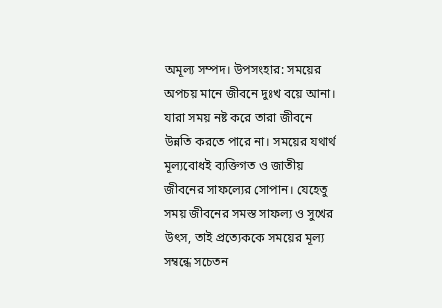অমূল্য সম্পদ। উপসংহার: সময়ের অপচয় মানে জীবনে দুঃখ বয়ে আনা। যারা সময় নষ্ট করে তারা জীবনে উন্নতি করতে পারে না। সময়ের যথার্থ মূল্যবোধই ব্যক্তিগত ও জাতীয় জীবনের সাফল্যের সোপান। যেহেতু সময় জীবনের সমস্ত সাফল্য ও সুখের উৎস, তাই প্রত্যেককে সময়ের মূল্য সম্বন্ধে সচেতন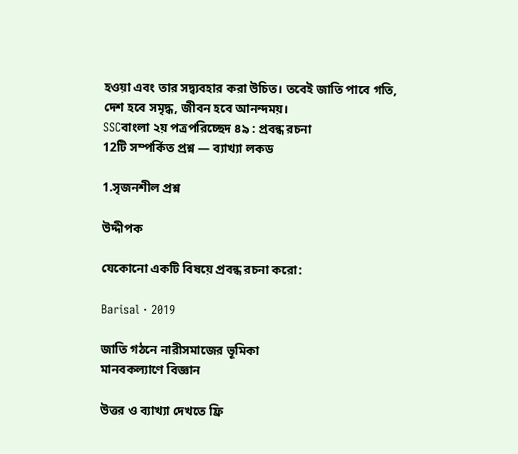হওয়া এবং তার সদ্ব্যবহার করা উচিত। তবেই জাতি পাবে গতি, দেশ হবে সমৃদ্ধ, জীবন হবে আনন্দময়।
SSCবাংলা ২য় পত্রপরিচ্ছেদ ৪৯ : প্রবন্ধ রচনা
12টি সম্পর্কিত প্রশ্ন — ব্যাখ্যা লকড

1.সৃজনশীল প্রশ্ন

উদ্দীপক

যেকোনো একটি বিষয়ে প্রবন্ধ রচনা করো:

Barisal · 2019

জাতি গঠনে নারীসমাজের ভূমিকা
মানবকল্যাণে বিজ্ঞান

উত্তর ও ব্যাখ্যা দেখতে ফ্রি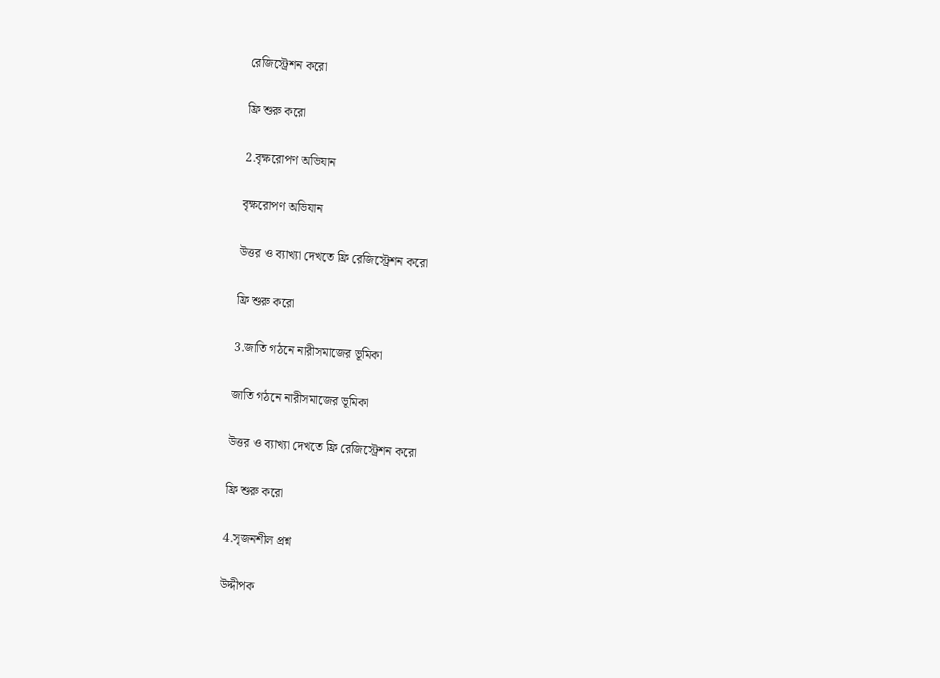রেজিস্ট্রেশন করো

ফ্রি শুরু করো

2.বৃক্ষরোপণ অভিযান

বৃক্ষরোপণ অভিযান

উত্তর ও ব্যাখ্যা দেখতে ফ্রি রেজিস্ট্রেশন করো

ফ্রি শুরু করো

3.জাতি গঠনে নারীসমাজের ভূমিকা

জাতি গঠনে নারীসমাজের ভূমিকা

উত্তর ও ব্যাখ্যা দেখতে ফ্রি রেজিস্ট্রেশন করো

ফ্রি শুরু করো

4.সৃজনশীল প্রশ্ন

উদ্দীপক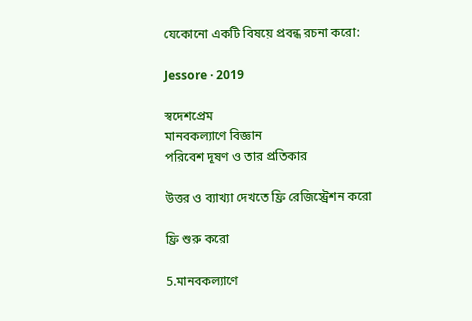যেকোনো একটি বিষয়ে প্রবন্ধ রচনা করো:

Jessore · 2019

স্বদেশপ্রেম
মানবকল্যাণে বিজ্ঞান
পরিবেশ দূষণ ও তার প্রতিকার

উত্তর ও ব্যাখ্যা দেখতে ফ্রি রেজিস্ট্রেশন করো

ফ্রি শুরু করো

5.মানবকল্যাণে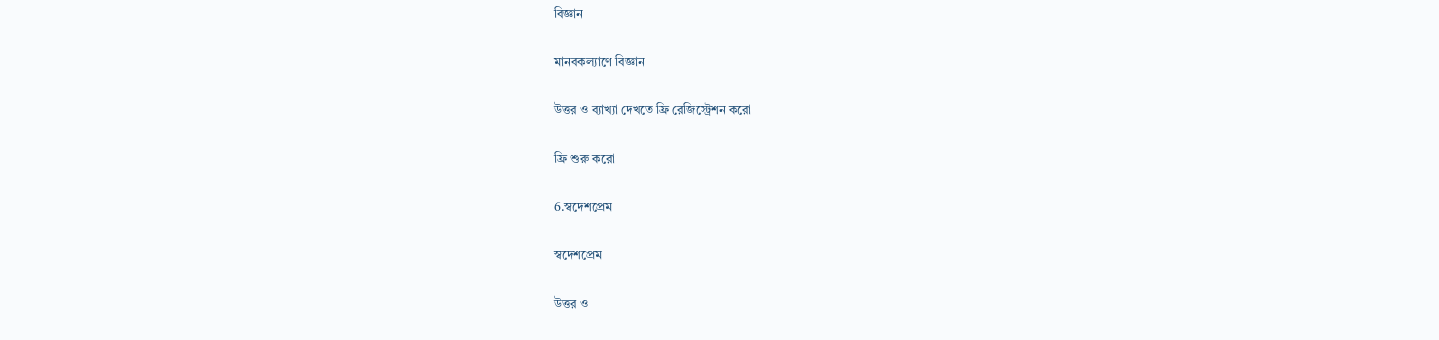বিজ্ঞান

মানবকল্যাণে বিজ্ঞান

উত্তর ও ব্যাখ্যা দেখতে ফ্রি রেজিস্ট্রেশন করো

ফ্রি শুরু করো

6.স্বদেশপ্রেম

স্বদেশপ্রেম

উত্তর ও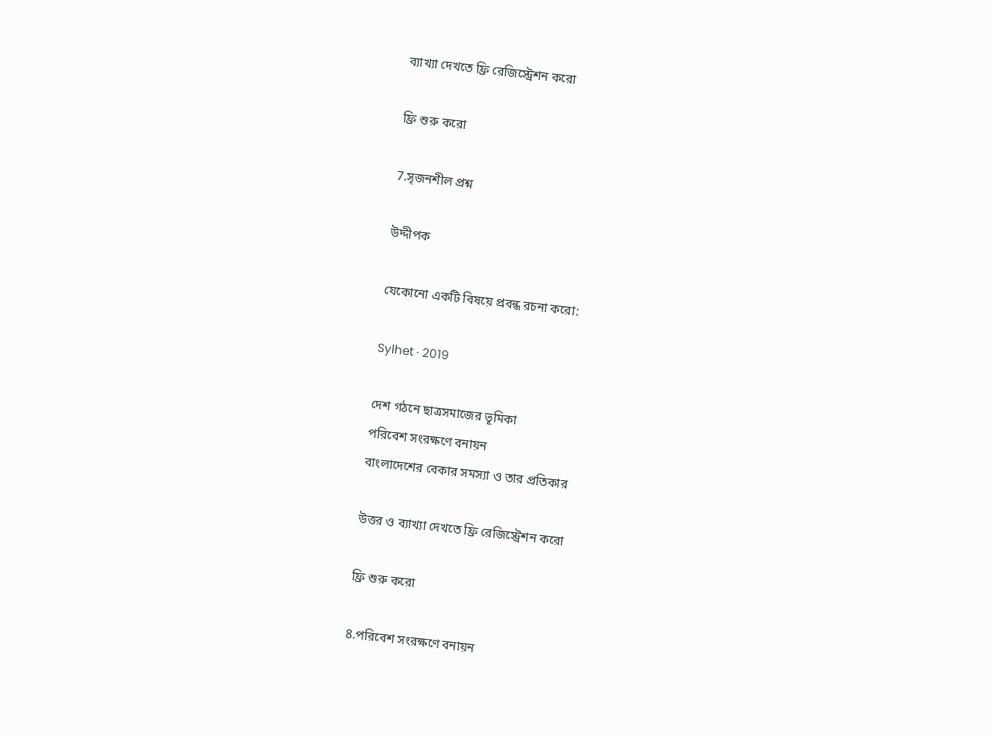ব্যাখ্যা দেখতে ফ্রি রেজিস্ট্রেশন করো

ফ্রি শুরু করো

7.সৃজনশীল প্রশ্ন

উদ্দীপক

যেকোনো একটি বিষয়ে প্রবন্ধ রচনা করো:

Sylhet · 2019

দেশ গঠনে ছাত্রসমাজের ভূমিকা
পরিবেশ সংরক্ষণে বনায়ন
বাংলাদেশের বেকার সমস্যা ও তার প্রতিকার

উত্তর ও ব্যাখ্যা দেখতে ফ্রি রেজিস্ট্রেশন করো

ফ্রি শুরু করো

8.পরিবেশ সংরক্ষণে বনায়ন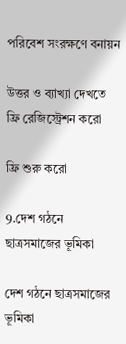পরিবেশ সংরক্ষণে বনায়ন

উত্তর ও ব্যাখ্যা দেখতে ফ্রি রেজিস্ট্রেশন করো

ফ্রি শুরু করো

9.দেশ গঠনে ছাত্রসমাজের ভূমিকা

দেশ গঠনে ছাত্রসমাজের ভূমিকা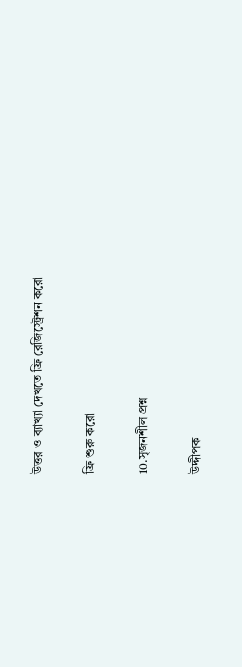উত্তর ও ব্যাখ্যা দেখতে ফ্রি রেজিস্ট্রেশন করো

ফ্রি শুরু করো

10.সৃজনশীল প্রশ্ন

উদ্দীপক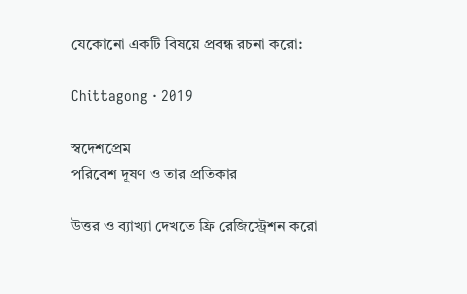যেকোনো একটি বিষয়ে প্রবন্ধ রচনা করো:

Chittagong · 2019

স্বদেশপ্রেম
পরিবেশ দূষণ ও তার প্রতিকার

উত্তর ও ব্যাখ্যা দেখতে ফ্রি রেজিস্ট্রেশন করো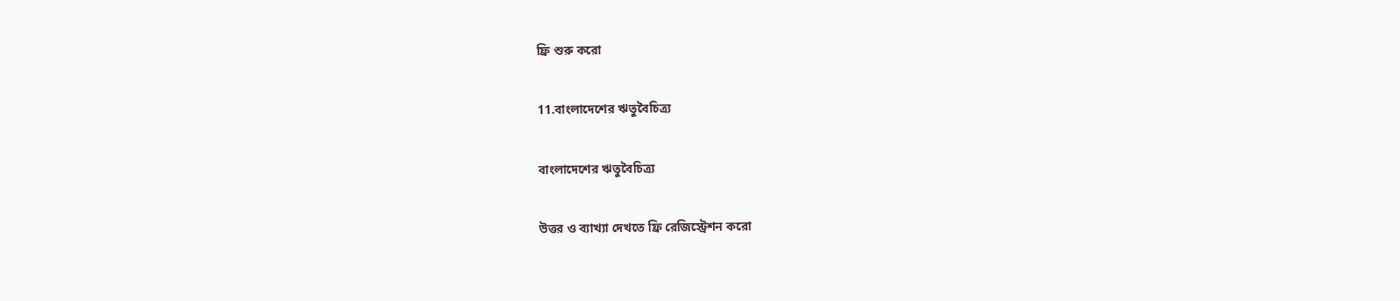ফ্রি শুরু করো

11.বাংলাদেশের ঋতুবৈচিত্র্য

বাংলাদেশের ঋতুবৈচিত্র্য

উত্তর ও ব্যাখ্যা দেখতে ফ্রি রেজিস্ট্রেশন করো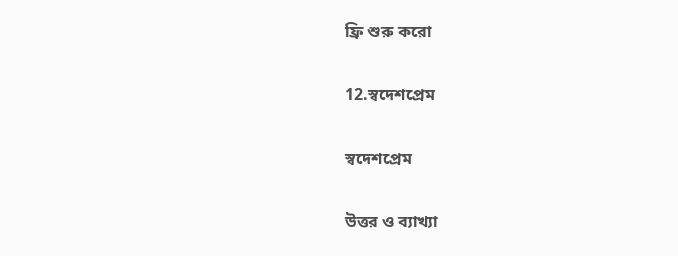ফ্রি শুরু করো

12.স্বদেশপ্রেম

স্বদেশপ্রেম

উত্তর ও ব্যাখ্যা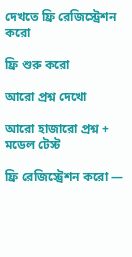দেখতে ফ্রি রেজিস্ট্রেশন করো

ফ্রি শুরু করো

আরো প্রশ্ন দেখো

আরো হাজারো প্রশ্ন + মডেল টেস্ট

ফ্রি রেজিস্ট্রেশন করো —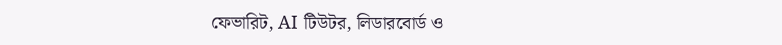ফেভারিট, AI টিউটর, লিডারবোর্ড ও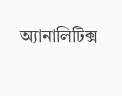অ্যানালিটিক্স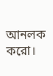আনলক করো।